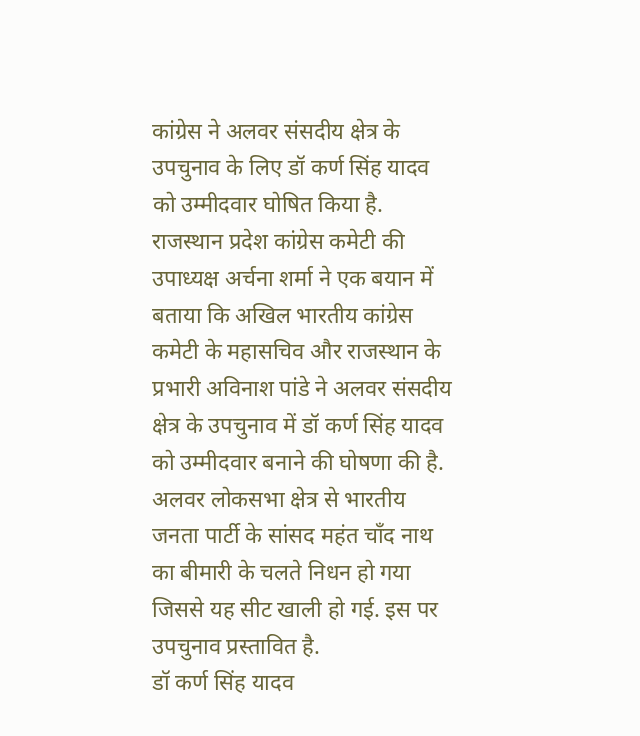कांग्रेस ने अलवर संसदीय क्षेत्र के उपचुनाव के लिए डॉ कर्ण सिंह यादव को उम्मीदवार घोषित किया है. राजस्थान प्रदेश कांग्रेस कमेटी की उपाध्यक्ष अर्चना शर्मा ने एक बयान में बताया कि अखिल भारतीय कांग्रेस कमेटी के महासचिव और राजस्थान के प्रभारी अविनाश पांडे ने अलवर संसदीय क्षेत्र के उपचुनाव में डॉ कर्ण सिंह यादव को उम्मीदवार बनाने की घोषणा की है. अलवर लोकसभा क्षेत्र से भारतीय जनता पार्टी के सांसद महंत चाँद नाथ का बीमारी के चलते निधन हो गया जिससे यह सीट खाली हो गई. इस पर उपचुनाव प्रस्तावित है.
डॉ कर्ण सिंह यादव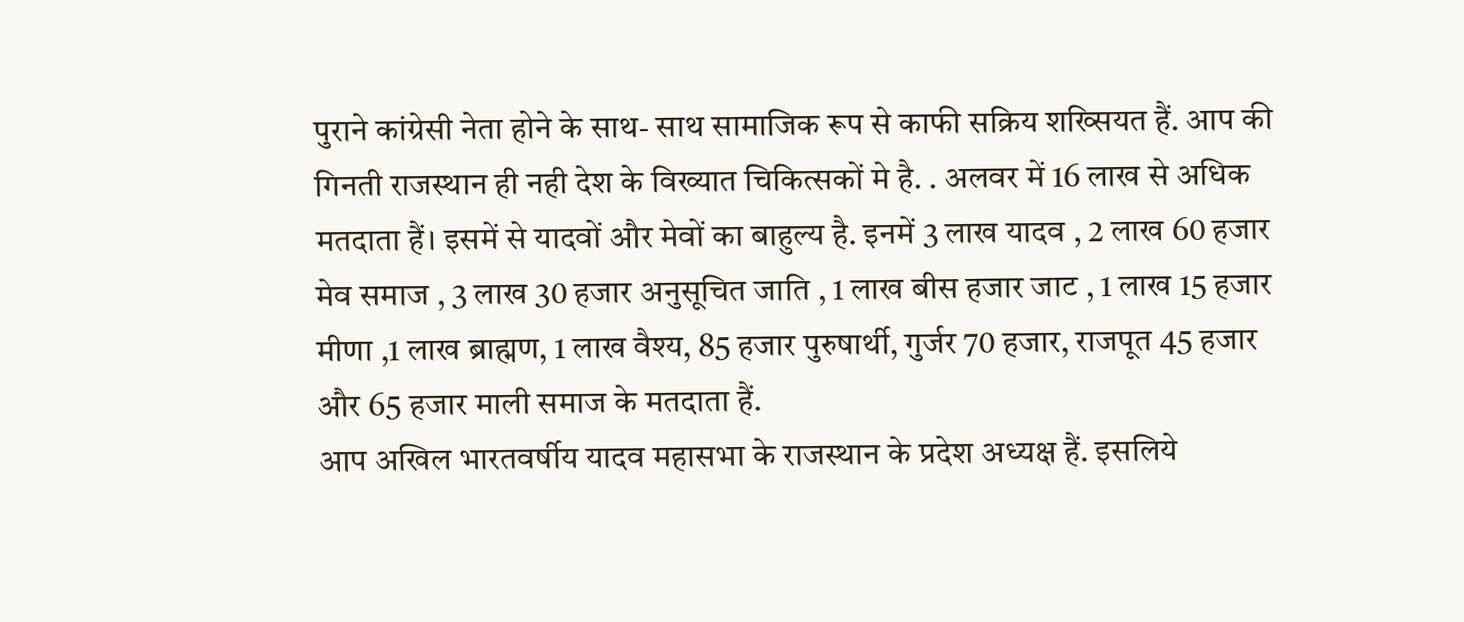पुराने कांग्रेसी नेता होने के साथ- साथ सामाजिक रूप से काफी सक्रिय शख्सियत हैं. आप की गिनती राजस्थान ही नही देश के विख्यात चिकित्सकों मे है. . अलवर में 16 लाख से अधिक मतदाता हैं। इसमें से यादवों और मेवों का बाहुल्य है. इनमें 3 लाख यादव , 2 लाख 60 हजार मेव समाज , 3 लाख 30 हजार अनुसूचित जाति , 1 लाख बीस हजार जाट , 1 लाख 15 हजार मीणा ,1 लाख ब्राह्मण, 1 लाख वैश्य, 85 हजार पुरुषार्थी, गुर्जर 70 हजार, राजपूत 45 हजार और 65 हजार माली समाज के मतदाता हैं.
आप अखिल भारतवर्षीय यादव महासभा के राजस्थान के प्रदेश अध्यक्ष हैं. इसलिये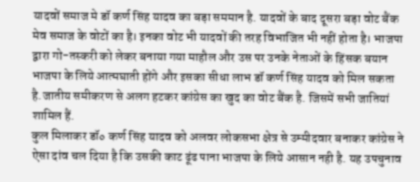यादवों समाज मे डॉ कर्ण सिंह यादव का बड़ा सममान है. यादवों के बाद दूसरा बड़ा वोट बैंक मेव समाज के वोटों का है। इनका वोट भी यादवों की तरह विभाजित भी नहीं होता है। भाजपा द्वारा गो-तस्करी को लेकर बनाया गया माहौल और उस पर उनके नेताओं के हिंसक बयान भाजपा के लिये आत्मघाती होंगे और इसका सीधा लाभ डॉ कर्ण सिंह यादव को मिल सकता है.जातीय समीकरण से अलग हटकर कांग्रेस का खुद का वोट बैंक है. जिसमें सभी जातियां शामिल हैं.
कुल मिलाकर डॉ० कर्ण सिंह यादव को अलवर लोकसभा क्षेत्र से उम्मीदवार बनाकर कांग्रेस ने ऐसा दांव चल दिया है कि उसकी काट ढूंढ पाना भाजपा के लिये आसान नही है. यह उपचुनाव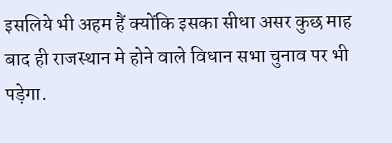इसलिये भी अहम हैं क्योंकि इसका सीधा असर कुछ माह बाद ही राजस्थान मे होने वाले विधान सभा चुनाव पर भी पड़ेगा.